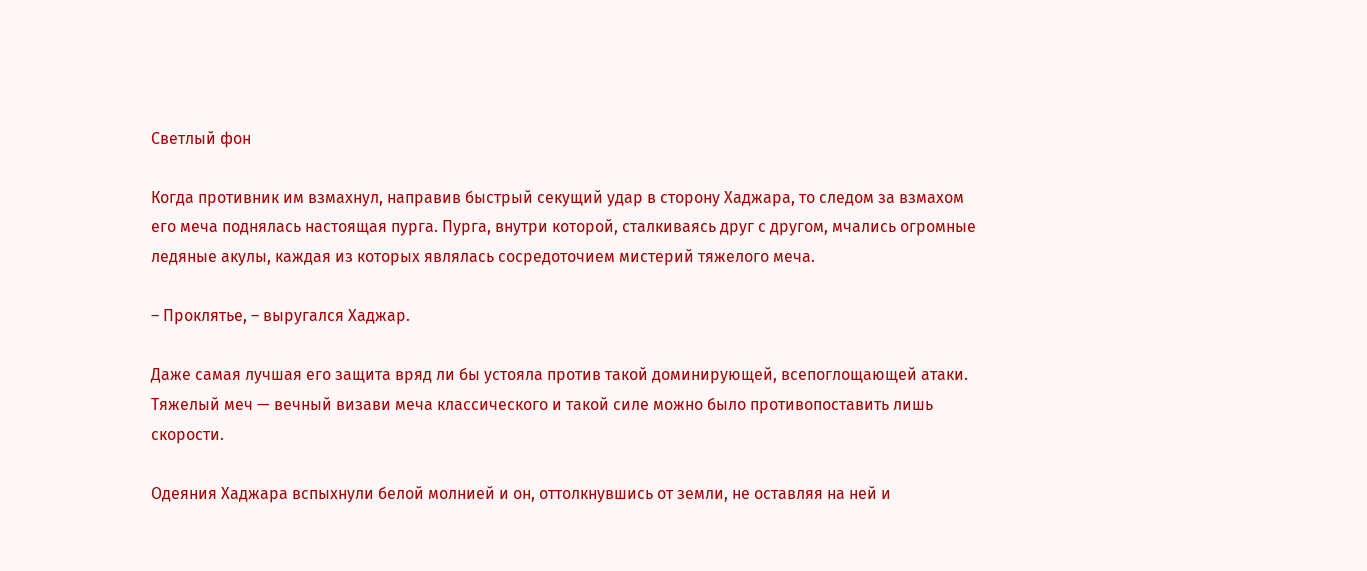Светлый фон

Когда противник им взмахнул, направив быстрый секущий удар в сторону Хаджара, то следом за взмахом его меча поднялась настоящая пурга. Пурга, внутри которой, сталкиваясь друг с другом, мчались огромные ледяные акулы, каждая из которых являлась сосредоточием мистерий тяжелого меча.

– Проклятье, – выругался Хаджар.

Даже самая лучшая его защита вряд ли бы устояла против такой доминирующей, всепоглощающей атаки. Тяжелый меч — вечный визави меча классического и такой силе можно было противопоставить лишь скорости.

Одеяния Хаджара вспыхнули белой молнией и он, оттолкнувшись от земли, не оставляя на ней и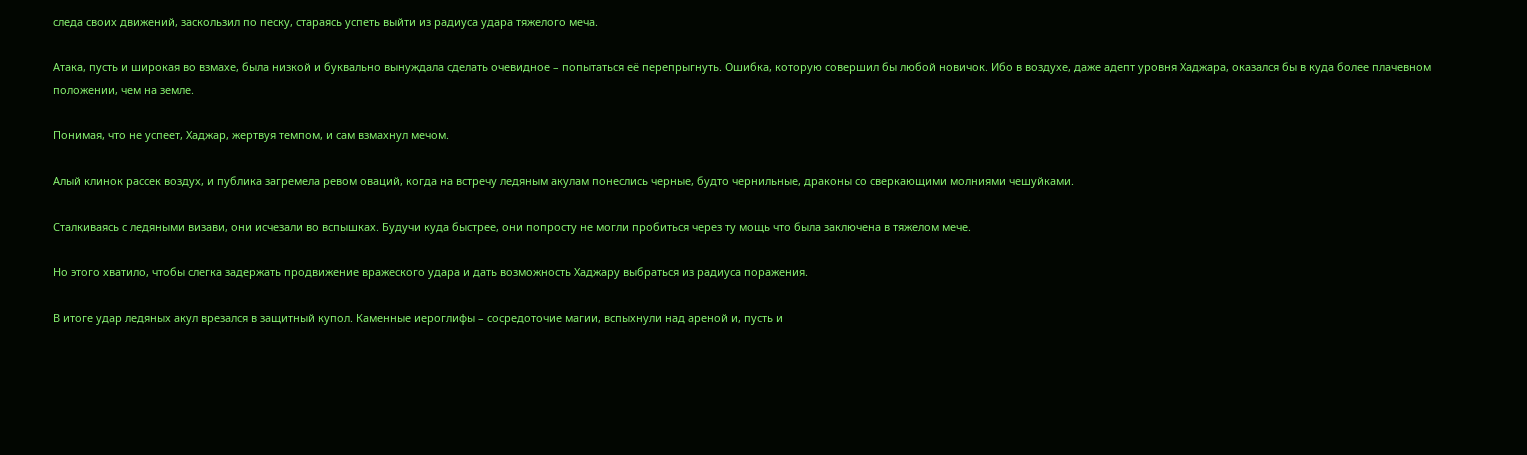следа своих движений, заскользил по песку, стараясь успеть выйти из радиуса удара тяжелого меча.

Атака, пусть и широкая во взмахе, была низкой и буквально вынуждала сделать очевидное – попытаться её перепрыгнуть. Ошибка, которую совершил бы любой новичок. Ибо в воздухе, даже адепт уровня Хаджара, оказался бы в куда более плачевном положении, чем на земле.

Понимая, что не успеет, Хаджар, жертвуя темпом, и сам взмахнул мечом.

Алый клинок рассек воздух, и публика загремела ревом оваций, когда на встречу ледяным акулам понеслись черные, будто чернильные, драконы со сверкающими молниями чешуйками.

Сталкиваясь с ледяными визави, они исчезали во вспышках. Будучи куда быстрее, они попросту не могли пробиться через ту мощь что была заключена в тяжелом мече.

Но этого хватило, чтобы слегка задержать продвижение вражеского удара и дать возможность Хаджару выбраться из радиуса поражения.

В итоге удар ледяных акул врезался в защитный купол. Каменные иероглифы – сосредоточие магии, вспыхнули над ареной и, пусть и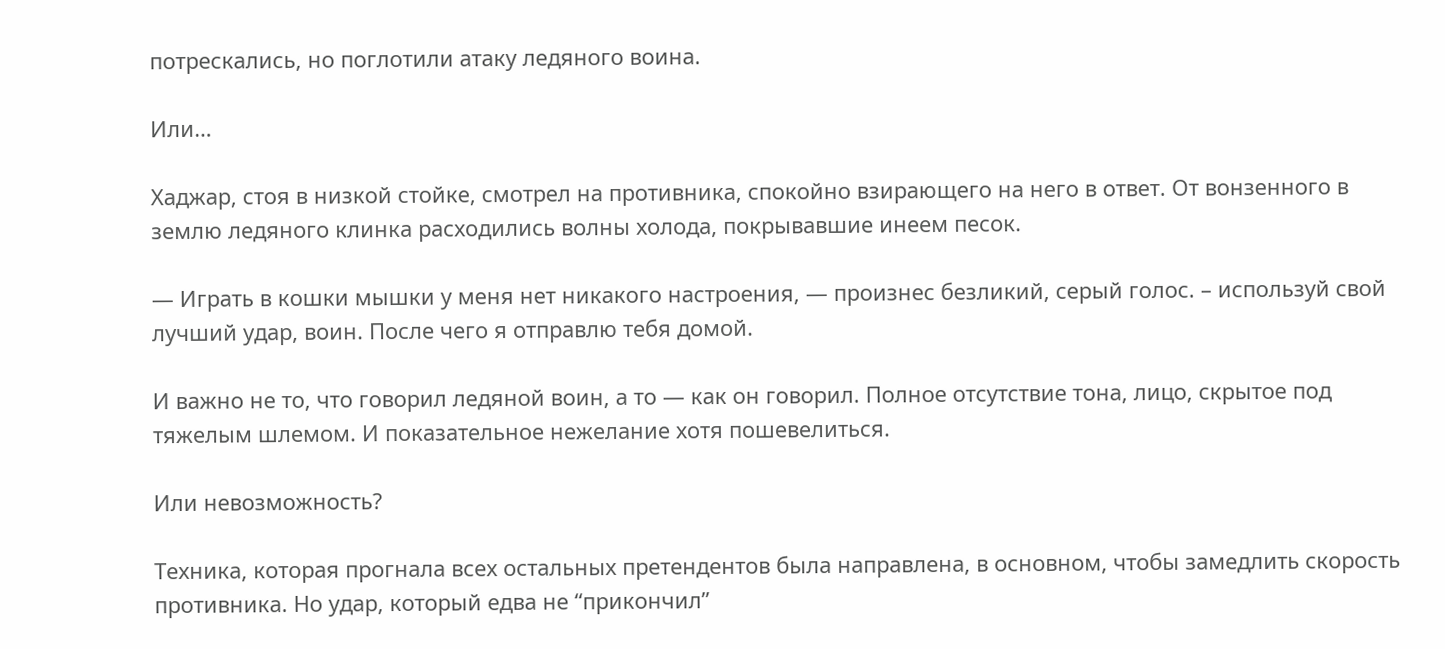потрескались, но поглотили атаку ледяного воина.

Или…

Хаджар, стоя в низкой стойке, смотрел на противника, спокойно взирающего на него в ответ. От вонзенного в землю ледяного клинка расходились волны холода, покрывавшие инеем песок.

— Играть в кошки мышки у меня нет никакого настроения, — произнес безликий, серый голос. – используй свой лучший удар, воин. После чего я отправлю тебя домой.

И важно не то, что говорил ледяной воин, а то — как он говорил. Полное отсутствие тона, лицо, скрытое под тяжелым шлемом. И показательное нежелание хотя пошевелиться.

Или невозможность?

Техника, которая прогнала всех остальных претендентов была направлена, в основном, чтобы замедлить скорость противника. Но удар, который едва не “прикончил”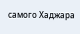самого Хаджара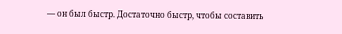— он был быстр. Достаточно быстр, чтобы составить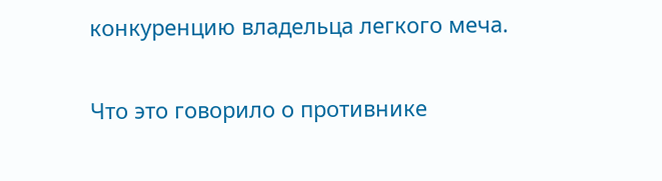конкуренцию владельца легкого меча.

Что это говорило о противнике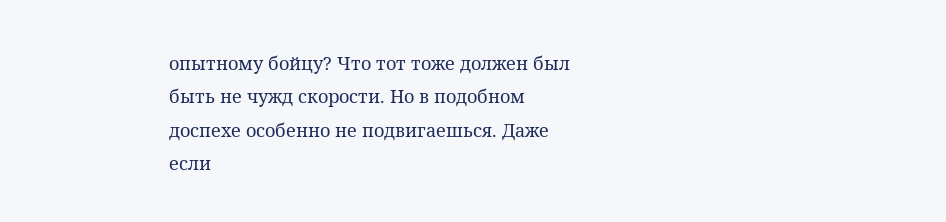опытному бойцу? Что тот тоже должен был быть не чужд скорости. Но в подобном доспехе особенно не подвигаешься. Даже если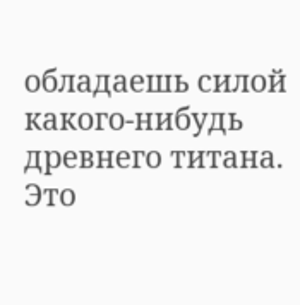обладаешь силой какого-нибудь древнего титана. Это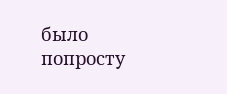было попросту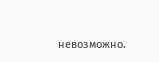невозможно.